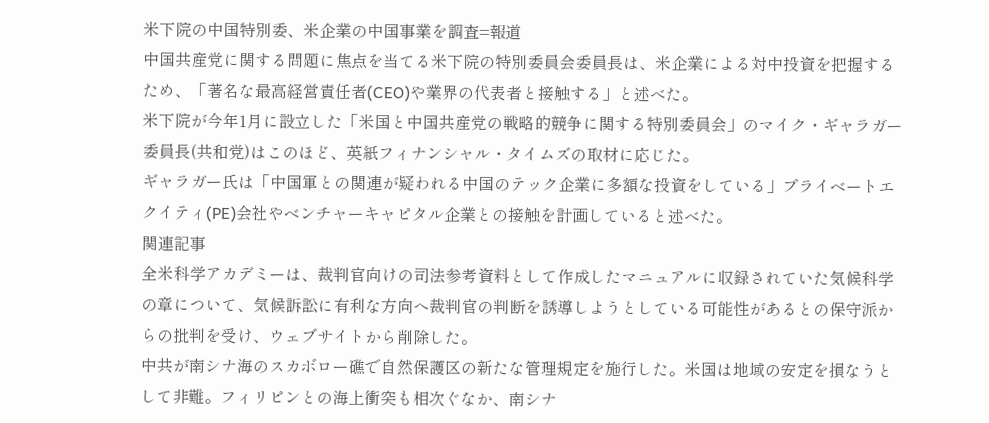米下院の中国特別委、米企業の中国事業を調査=報道
中国共産党に関する問題に焦点を当てる米下院の特別委員会委員長は、米企業による対中投資を把握するため、「著名な最高経営責任者(CEO)や業界の代表者と接触する」と述べた。
米下院が今年1月に設立した「米国と中国共産党の戦略的競争に関する特別委員会」のマイク・ギャラガー委員長(共和党)はこのほど、英紙フィナンシャル・タイムズの取材に応じた。
ギャラガー氏は「中国軍との関連が疑われる中国のテック企業に多額な投資をしている」プライベートエクイティ(PE)会社やベンチャーキャピタル企業との接触を計画していると述べた。
関連記事
全米科学アカデミーは、裁判官向けの司法参考資料として作成したマニュアルに収録されていた気候科学の章について、気候訴訟に有利な方向へ裁判官の判断を誘導しようとしている可能性があるとの保守派からの批判を受け、ウェブサイトから削除した。
中共が南シナ海のスカボロー礁で自然保護区の新たな管理規定を施行した。米国は地域の安定を損なうとして非難。フィリピンとの海上衝突も相次ぐなか、南シナ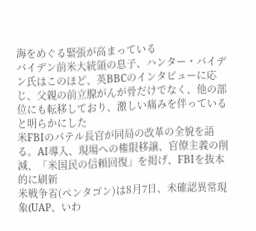海をめぐる緊張が高まっている
バイデン前米大統領の息子、ハンター・バイデン氏はこのほど、英BBCのインタビューに応じ、父親の前立腺がんが骨だけでなく、他の部位にも転移しており、激しい痛みを伴っていると明らかにした
米FBIのパテル長官が同局の改革の全貌を語る。AI導入、現場への権限移譲、官僚主義の削減、「米国民の信頼回復」を掲げ、FBIを抜本的に刷新
米戦争省(ペンタゴン)は8月7日、未確認異常現象(UAP、いわ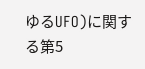ゆるUFO)に関する第5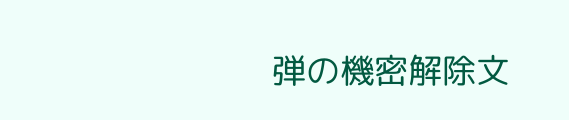弾の機密解除文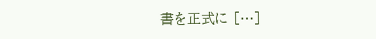書を正式に […]